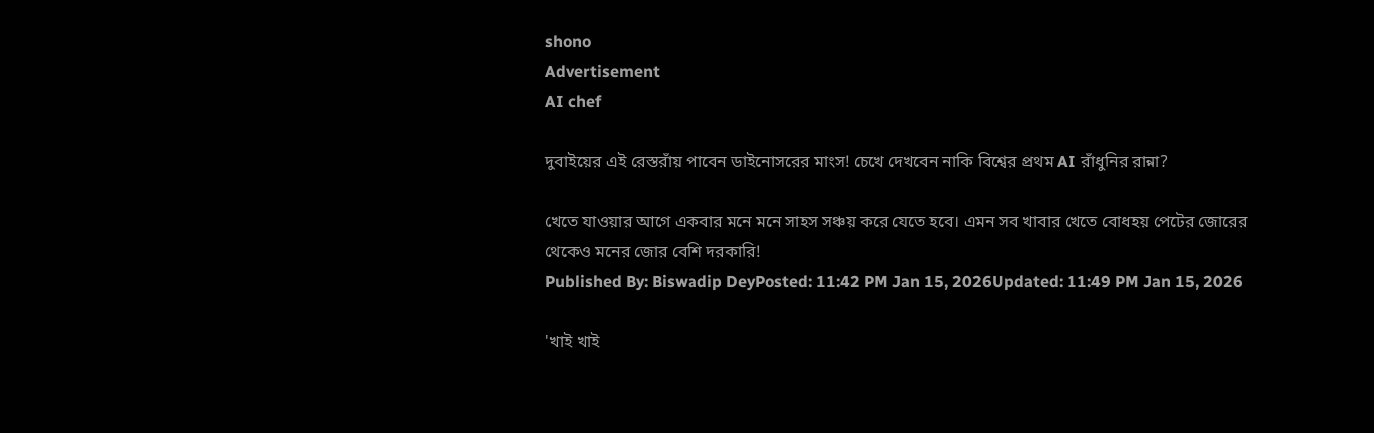shono
Advertisement
AI chef

দুবাইয়ের এই রেস্তরাঁয় পাবেন ডাইনোসরের মাংস! চেখে দেখবেন নাকি বিশ্বের প্রথম AI রাঁধুনির রান্না?

খেতে যাওয়ার আগে একবার মনে মনে সাহস সঞ্চয় করে যেতে হবে। এমন সব খাবার খেতে বোধহয় পেটের জোরের থেকেও মনের জোর বেশি দরকারি!
Published By: Biswadip DeyPosted: 11:42 PM Jan 15, 2026Updated: 11:49 PM Jan 15, 2026

'খাই খাই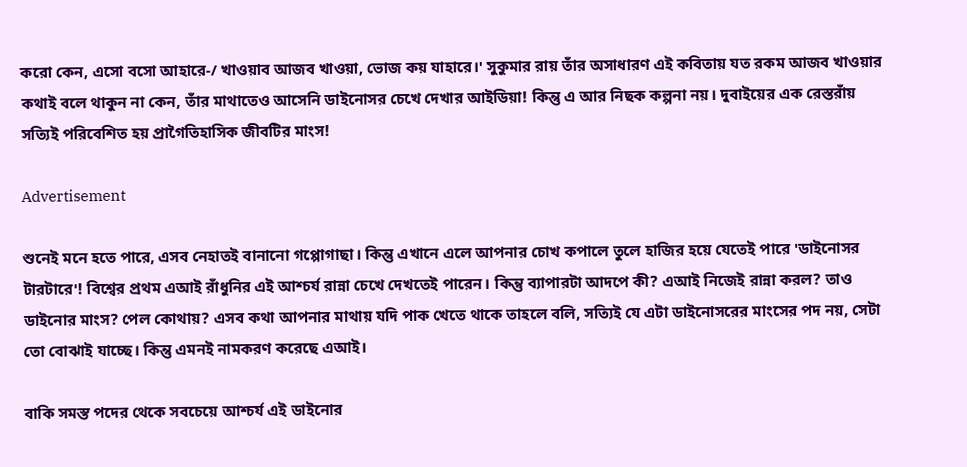করো কেন, এসো বসো আহারে-/ খাওয়াব আজব খাওয়া, ভোজ কয় যাহারে।' সুকুমার রায় তাঁর অসাধারণ এই কবিতায় যত রকম আজব খাওয়ার কথাই বলে থাকুন না কেন, তাঁর মাথাতেও আসেনি ডাইনোসর চেখে দেখার আইডিয়া! কিন্তু এ আর নিছক কল্পনা নয়। দুবাইয়ের এক রেস্তরাঁয় সত্যিই পরিবেশিত হয় প্রাগৈতিহাসিক জীবটির মাংস!

Advertisement

শুনেই মনে হতে পারে, এসব নেহাতই বানানো গপ্পোগাছা। কিন্তু এখানে এলে আপনার চোখ কপালে তুলে হাজির হয়ে যেতেই পারে 'ডাইনোসর টারটারে'! বিশ্বের প্রথম এআই রাঁধুনির এই আশ্চর্য রান্না চেখে দেখতেই পারেন। কিন্তু ব্যাপারটা আদপে কী? এআই নিজেই রান্না করল? তাও ডাইনোর মাংস? পেল কোথায়? এসব কথা আপনার মাথায় যদি পাক খেতে থাকে তাহলে বলি, সত্যিই যে এটা ডাইনোসরের মাংসের পদ নয়, সেটা তো বোঝাই যাচ্ছে। কিন্তু এমনই নামকরণ করেছে এআই।

বাকি সমস্ত পদের থেকে সবচেয়ে আশ্চর্য এই ডাইনোর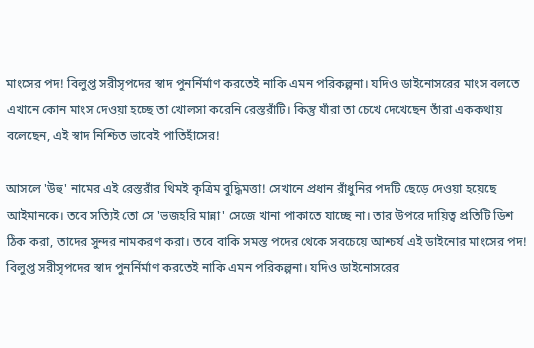মাংসের পদ! বিলুপ্ত সরীসৃপদের স্বাদ পুনর্নির্মাণ করতেই নাকি এমন পরিকল্পনা। যদিও ডাইনোসরের মাংস বলতে এখানে কোন মাংস দেওয়া হচ্ছে তা খোলসা করেনি রেস্তরাঁটি। কিন্তু যাঁরা তা চেখে দেখেছেন তাঁরা এককথায় বলেছেন, এই স্বাদ নিশ্চিত ভাবেই পাতিহাঁসের!

আসলে 'উহু' নামের এই রেস্তরাঁর থিমই কৃত্রিম বুদ্ধিমত্তা! সেখানে প্রধান রাঁধুনির পদটি ছেড়ে দেওয়া হয়েছে আইমানকে। তবে সত্যিই তো সে 'ভজহরি মান্না' সেজে খানা পাকাতে যাচ্ছে না। তার উপরে দায়িত্ব প্রতিটি ডিশ ঠিক করা, তাদের সুন্দর নামকরণ করা। তবে বাকি সমস্ত পদের থেকে সবচেয়ে আশ্চর্য এই ডাইনোর মাংসের পদ! বিলুপ্ত সরীসৃপদের স্বাদ পুনর্নির্মাণ করতেই নাকি এমন পরিকল্পনা। যদিও ডাইনোসরের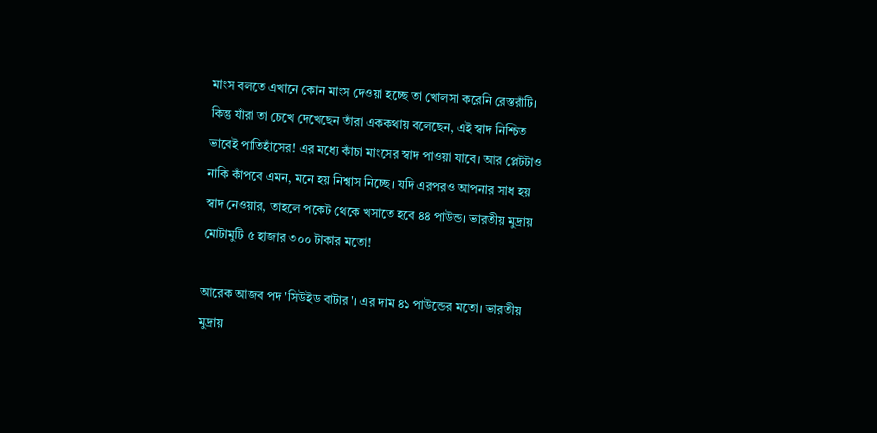মাংস বলতে এখানে কোন মাংস দেওয়া হচ্ছে তা খোলসা করেনি রেস্তরাঁটি। কিন্তু যাঁরা তা চেখে দেখেছেন তাঁরা এককথায় বলেছেন, এই স্বাদ নিশ্চিত ভাবেই পাতিহাঁসের! এর মধ্যে কাঁচা মাংসের স্বাদ পাওয়া যাবে। আর প্লেটটাও নাকি কাঁপবে এমন, মনে হয় নিশ্বাস নিচ্ছে। যদি এরপরও আপনার সাধ হয় স্বাদ নেওয়ার, তাহলে পকেট থেকে খসাতে হবে ৪৪ পাউন্ড। ভারতীয় মুদ্রায় মোটামুটি ৫ হাজার ৩০০ টাকার মতো!

আরেক আজব পদ 'সিউইড বাটার'। এর দাম ৪১ পাউন্ডের মতো। ভারতীয় মুদ্রায়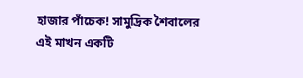হাজার পাঁচেক! সামুদ্রিক শৈবালের এই মাখন একটি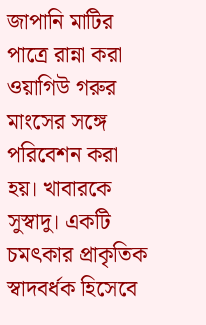জাপানি মাটির পাত্রে রান্না করা ওয়াগিউ গরুর মাংসের সঙ্গে পরিবেশন করা হয়। খাবারকে সুস্বাদু। একটি চমৎকার প্রাকৃতিক স্বাদবর্ধক হিসেবে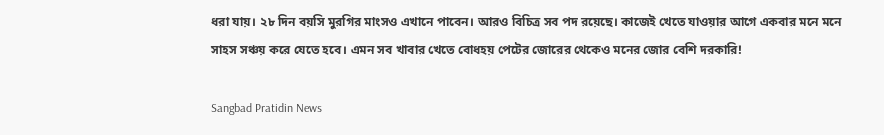ধরা যায়। ২৮ দিন বয়সি মুরগির মাংসও এখানে পাবেন। আরও বিচিত্র সব পদ রয়েছে। কাজেই খেতে যাওয়ার আগে একবার মনে মনে সাহস সঞ্চয় করে যেতে হবে। এমন সব খাবার খেতে বোধহয় পেটের জোরের থেকেও মনের জোর বেশি দরকারি!

Sangbad Pratidin News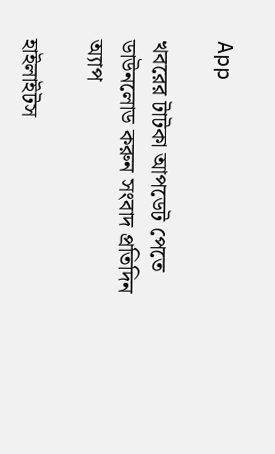App

খবরের টাটকা আপডেট পেতে ডাউনলোড করুন সংবাদ প্রতিদিন অ্যাপ

হাইলাইটস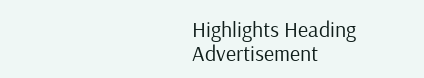Highlights Heading
Advertisement